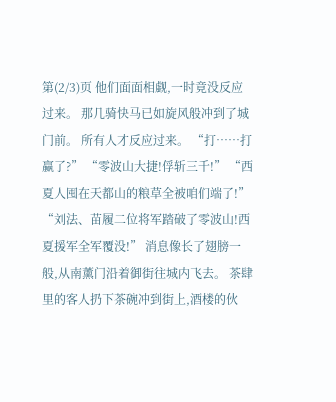第(2/3)页 他们面面相觑,一时竟没反应过来。 那几骑快马已如旋风般冲到了城门前。 所有人才反应过来。 “打……打赢了?” “零波山大捷!俘斩三千!” “西夏人囤在天都山的粮草全被咱们端了!” “刘法、苗履二位将军踏破了零波山!西夏援军全军覆没!” 消息像长了翅膀一般,从南薰门沿着御街往城内飞去。 茶肆里的客人扔下茶碗冲到街上,酒楼的伙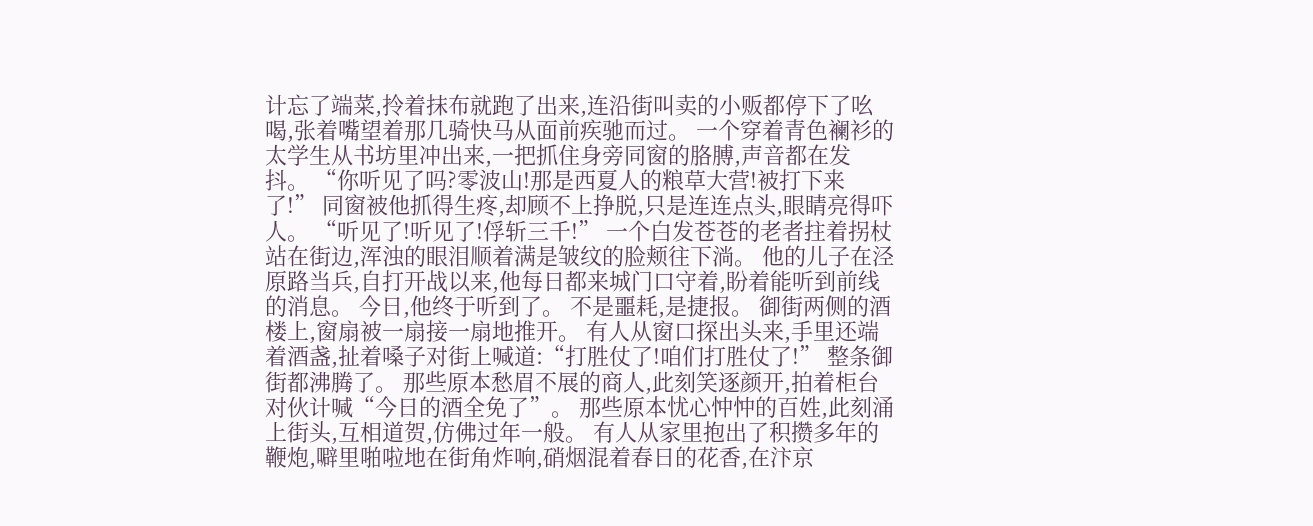计忘了端菜,拎着抹布就跑了出来,连沿街叫卖的小贩都停下了吆喝,张着嘴望着那几骑快马从面前疾驰而过。 一个穿着青色襕衫的太学生从书坊里冲出来,一把抓住身旁同窗的胳膊,声音都在发抖。 “你听见了吗?零波山!那是西夏人的粮草大营!被打下来了!” 同窗被他抓得生疼,却顾不上挣脱,只是连连点头,眼睛亮得吓人。 “听见了!听见了!俘斩三千!” 一个白发苍苍的老者拄着拐杖站在街边,浑浊的眼泪顺着满是皱纹的脸颊往下淌。 他的儿子在泾原路当兵,自打开战以来,他每日都来城门口守着,盼着能听到前线的消息。 今日,他终于听到了。 不是噩耗,是捷报。 御街两侧的酒楼上,窗扇被一扇接一扇地推开。 有人从窗口探出头来,手里还端着酒盏,扯着嗓子对街上喊道:“打胜仗了!咱们打胜仗了!” 整条御街都沸腾了。 那些原本愁眉不展的商人,此刻笑逐颜开,拍着柜台对伙计喊“今日的酒全免了”。 那些原本忧心忡忡的百姓,此刻涌上街头,互相道贺,仿佛过年一般。 有人从家里抱出了积攒多年的鞭炮,噼里啪啦地在街角炸响,硝烟混着春日的花香,在汴京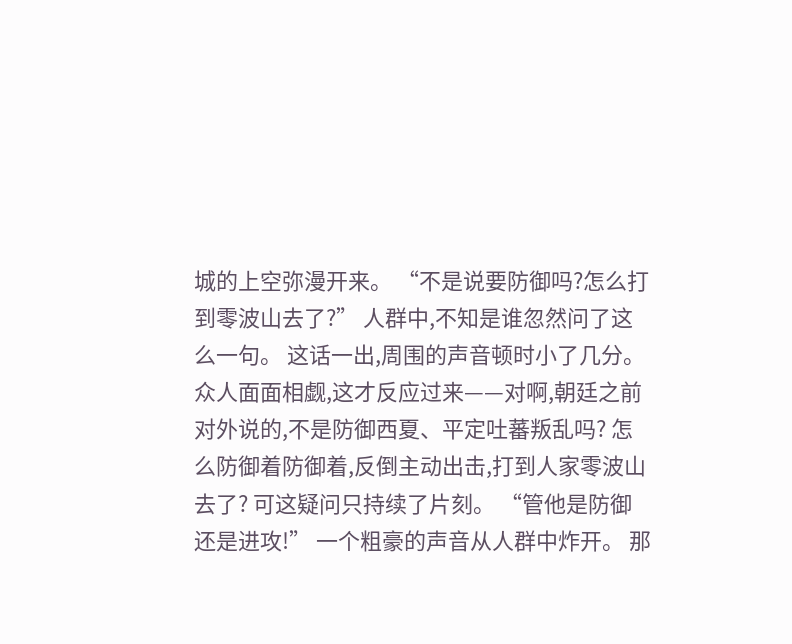城的上空弥漫开来。 “不是说要防御吗?怎么打到零波山去了?” 人群中,不知是谁忽然问了这么一句。 这话一出,周围的声音顿时小了几分。 众人面面相觑,这才反应过来——对啊,朝廷之前对外说的,不是防御西夏、平定吐蕃叛乱吗? 怎么防御着防御着,反倒主动出击,打到人家零波山去了? 可这疑问只持续了片刻。 “管他是防御还是进攻!” 一个粗豪的声音从人群中炸开。 那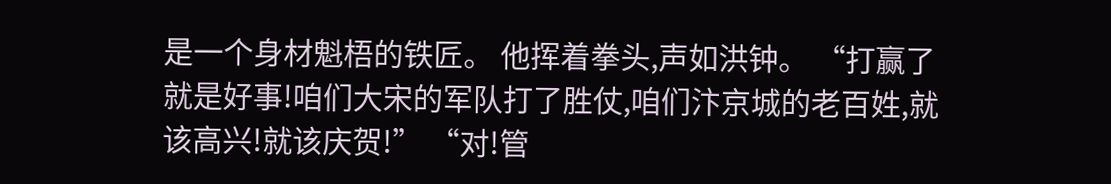是一个身材魁梧的铁匠。 他挥着拳头,声如洪钟。 “打赢了就是好事!咱们大宋的军队打了胜仗,咱们汴京城的老百姓,就该高兴!就该庆贺!” “对!管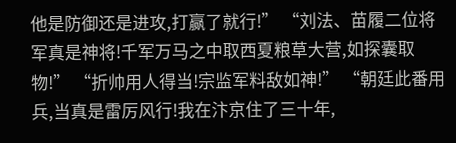他是防御还是进攻,打赢了就行!” “刘法、苗履二位将军真是神将!千军万马之中取西夏粮草大营,如探囊取物!” “折帅用人得当!宗监军料敌如神!” “朝廷此番用兵,当真是雷厉风行!我在汴京住了三十年,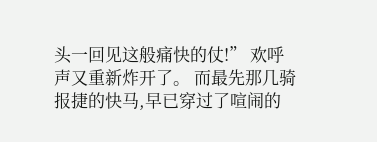头一回见这般痛快的仗!” 欢呼声又重新炸开了。 而最先那几骑报捷的快马,早已穿过了喧闹的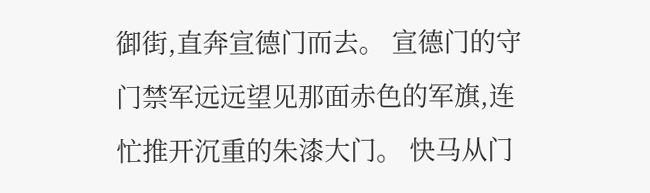御街,直奔宣德门而去。 宣德门的守门禁军远远望见那面赤色的军旗,连忙推开沉重的朱漆大门。 快马从门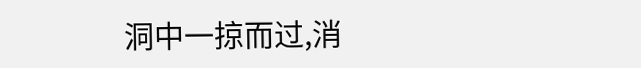洞中一掠而过,消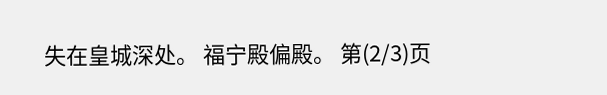失在皇城深处。 福宁殿偏殿。 第(2/3)页